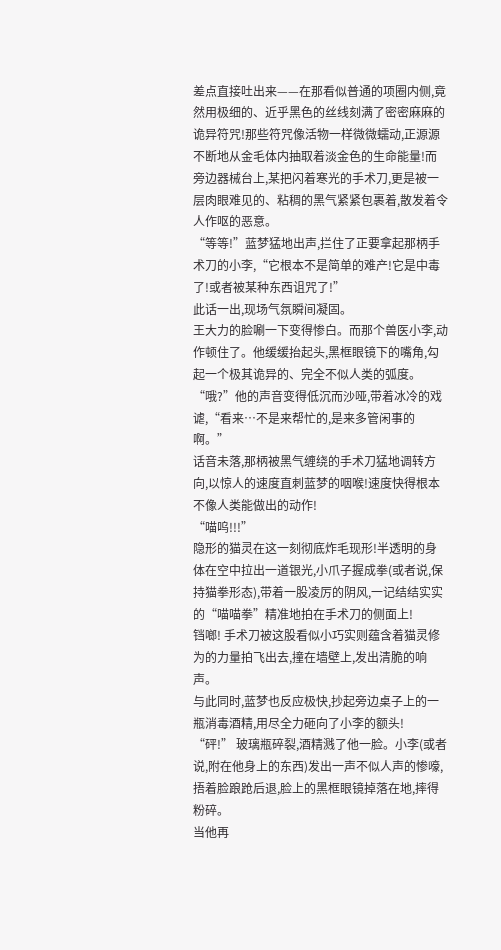差点直接吐出来——在那看似普通的项圈内侧,竟然用极细的、近乎黑色的丝线刻满了密密麻麻的诡异符咒!那些符咒像活物一样微微蠕动,正源源不断地从金毛体内抽取着淡金色的生命能量!而旁边器械台上,某把闪着寒光的手术刀,更是被一层肉眼难见的、粘稠的黑气紧紧包裹着,散发着令人作呕的恶意。
“等等!”蓝梦猛地出声,拦住了正要拿起那柄手术刀的小李,“它根本不是简单的难产!它是中毒了!或者被某种东西诅咒了!”
此话一出,现场气氛瞬间凝固。
王大力的脸唰一下变得惨白。而那个兽医小李,动作顿住了。他缓缓抬起头,黑框眼镜下的嘴角,勾起一个极其诡异的、完全不似人类的弧度。
“哦?”他的声音变得低沉而沙哑,带着冰冷的戏谑,“看来…不是来帮忙的,是来多管闲事的啊。”
话音未落,那柄被黑气缠绕的手术刀猛地调转方向,以惊人的速度直刺蓝梦的咽喉!速度快得根本不像人类能做出的动作!
“喵呜!!!”
隐形的猫灵在这一刻彻底炸毛现形!半透明的身体在空中拉出一道银光,小爪子握成拳(或者说,保持猫拳形态),带着一股凌厉的阴风,一记结结实实的“喵喵拳”精准地拍在手术刀的侧面上!
铛啷! 手术刀被这股看似小巧实则蕴含着猫灵修为的力量拍飞出去,撞在墙壁上,发出清脆的响声。
与此同时,蓝梦也反应极快,抄起旁边桌子上的一瓶消毒酒精,用尽全力砸向了小李的额头!
“砰!” 玻璃瓶碎裂,酒精溅了他一脸。小李(或者说,附在他身上的东西)发出一声不似人声的惨嚎,捂着脸踉跄后退,脸上的黑框眼镜掉落在地,摔得粉碎。
当他再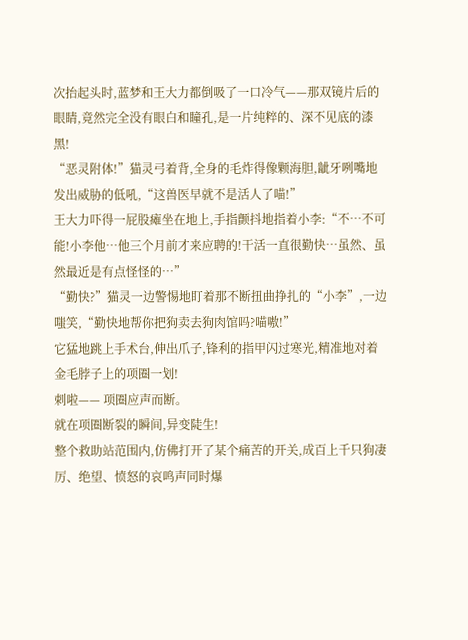次抬起头时,蓝梦和王大力都倒吸了一口冷气——那双镜片后的眼睛,竟然完全没有眼白和瞳孔,是一片纯粹的、深不见底的漆黑!
“恶灵附体!”猫灵弓着背,全身的毛炸得像颗海胆,龇牙咧嘴地发出威胁的低吼,“这兽医早就不是活人了喵!”
王大力吓得一屁股瘫坐在地上,手指颤抖地指着小李:“不…不可能!小李他…他三个月前才来应聘的!干活一直很勤快…虽然、虽然最近是有点怪怪的…”
“勤快?”猫灵一边警惕地盯着那不断扭曲挣扎的“小李”,一边嗤笑,“勤快地帮你把狗卖去狗肉馆吗?喵嗷!”
它猛地跳上手术台,伸出爪子,锋利的指甲闪过寒光,精准地对着金毛脖子上的项圈一划!
刺啦—— 项圈应声而断。
就在项圈断裂的瞬间,异变陡生!
整个救助站范围内,仿佛打开了某个痛苦的开关,成百上千只狗凄厉、绝望、愤怒的哀鸣声同时爆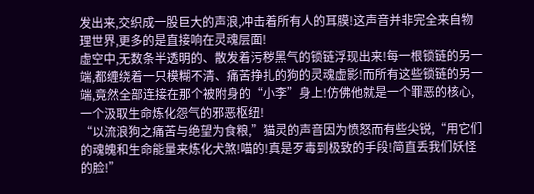发出来,交织成一股巨大的声浪,冲击着所有人的耳膜!这声音并非完全来自物理世界,更多的是直接响在灵魂层面!
虚空中,无数条半透明的、散发着污秽黑气的锁链浮现出来!每一根锁链的另一端,都缠绕着一只模糊不清、痛苦挣扎的狗的灵魂虚影!而所有这些锁链的另一端,竟然全部连接在那个被附身的“小李”身上!仿佛他就是一个罪恶的核心,一个汲取生命炼化怨气的邪恶枢纽!
“以流浪狗之痛苦与绝望为食粮,”猫灵的声音因为愤怒而有些尖锐,“用它们的魂魄和生命能量来炼化犬煞!喵的!真是歹毒到极致的手段!简直丢我们妖怪的脸!”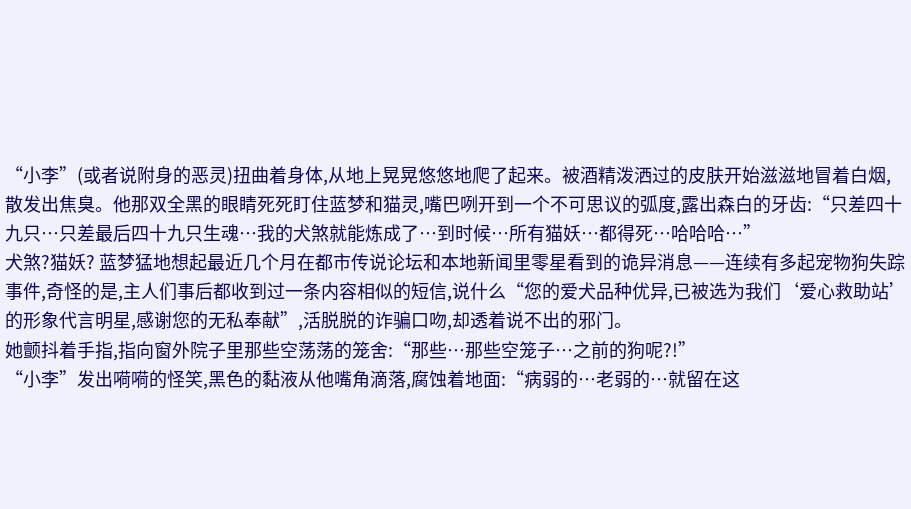“小李”(或者说附身的恶灵)扭曲着身体,从地上晃晃悠悠地爬了起来。被酒精泼洒过的皮肤开始滋滋地冒着白烟,散发出焦臭。他那双全黑的眼睛死死盯住蓝梦和猫灵,嘴巴咧开到一个不可思议的弧度,露出森白的牙齿:“只差四十九只…只差最后四十九只生魂…我的犬煞就能炼成了…到时候…所有猫妖…都得死…哈哈哈…”
犬煞?猫妖? 蓝梦猛地想起最近几个月在都市传说论坛和本地新闻里零星看到的诡异消息——连续有多起宠物狗失踪事件,奇怪的是,主人们事后都收到过一条内容相似的短信,说什么“您的爱犬品种优异,已被选为我们‘爱心救助站’的形象代言明星,感谢您的无私奉献”,活脱脱的诈骗口吻,却透着说不出的邪门。
她颤抖着手指,指向窗外院子里那些空荡荡的笼舍:“那些…那些空笼子…之前的狗呢?!”
“小李”发出嗬嗬的怪笑,黑色的黏液从他嘴角滴落,腐蚀着地面:“病弱的…老弱的…就留在这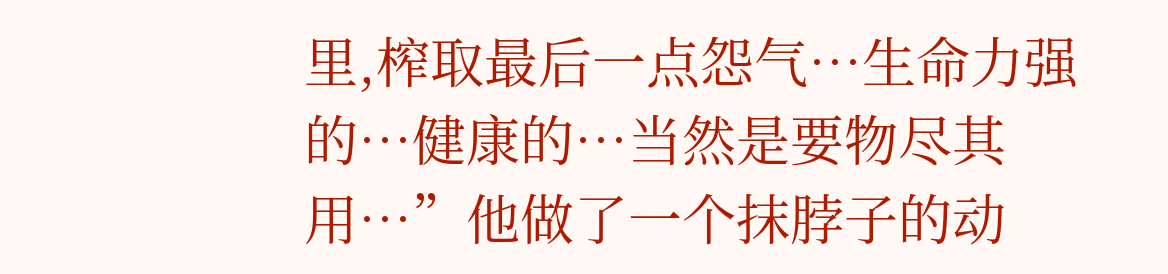里,榨取最后一点怨气…生命力强的…健康的…当然是要物尽其用…”他做了一个抹脖子的动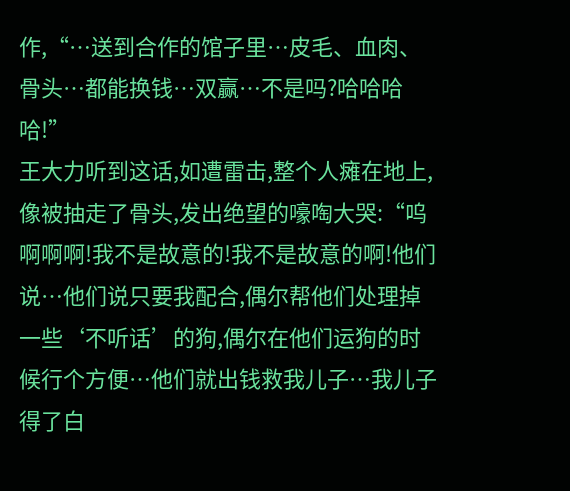作,“…送到合作的馆子里…皮毛、血肉、骨头…都能换钱…双赢…不是吗?哈哈哈哈!”
王大力听到这话,如遭雷击,整个人瘫在地上,像被抽走了骨头,发出绝望的嚎啕大哭:“呜啊啊啊!我不是故意的!我不是故意的啊!他们说…他们说只要我配合,偶尔帮他们处理掉一些‘不听话’的狗,偶尔在他们运狗的时候行个方便…他们就出钱救我儿子…我儿子得了白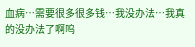血病…需要很多很多钱…我没办法…我真的没办法了啊呜